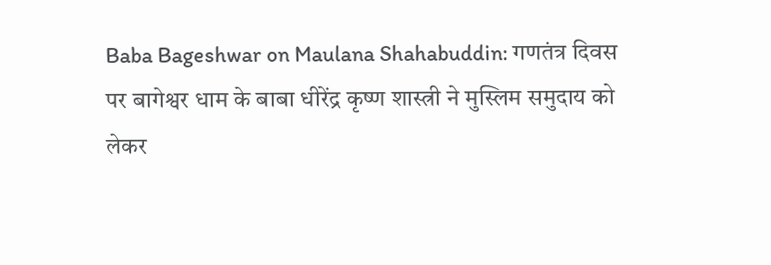Baba Bageshwar on Maulana Shahabuddin: गणतंत्र दिवस पर बागेश्वर धाम के बाबा धीरेंद्र कृष्ण शास्त्री ने मुस्लिम समुदाय को लेकर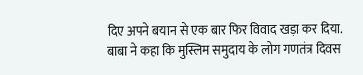दिए अपने बयान से एक बार फिर विवाद खड़ा कर दिया. बाबा ने कहा कि मुस्लिम समुदाय के लोग गणतंत्र दिवस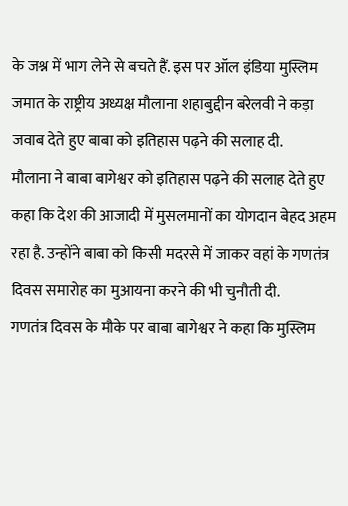के जश्न में भाग लेने से बचते हैं. इस पर ऑल इंडिया मुस्लिम जमात के राष्ट्रीय अध्यक्ष मौलाना शहाबुद्दीन बरेलवी ने कड़ा जवाब देते हुए बाबा को इतिहास पढ़ने की सलाह दी.
मौलाना ने बाबा बागेश्वर को इतिहास पढ़ने की सलाह देते हुए कहा कि देश की आजादी में मुसलमानों का योगदान बेहद अहम रहा है. उन्होंने बाबा को किसी मदरसे में जाकर वहां के गणतंत्र दिवस समारोह का मुआयना करने की भी चुनौती दी.
गणतंत्र दिवस के मौके पर बाबा बागेश्वर ने कहा कि मुस्लिम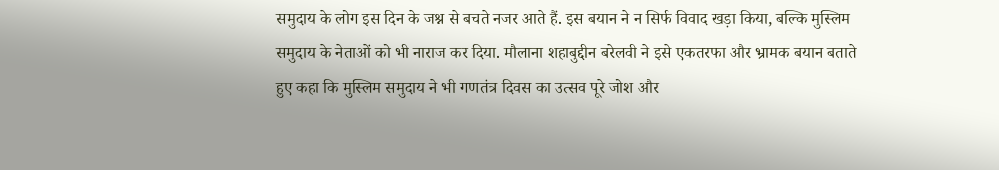समुदाय के लोग इस दिन के जश्न से बचते नजर आते हैं. इस बयान ने न सिर्फ विवाद खड़ा किया, बल्कि मुस्लिम समुदाय के नेताओं को भी नाराज कर दिया. मौलाना शहाबुद्दीन बरेलवी ने इसे एकतरफा और भ्रामक बयान बताते हुए कहा कि मुस्लिम समुदाय ने भी गणतंत्र दिवस का उत्सव पूरे जोश और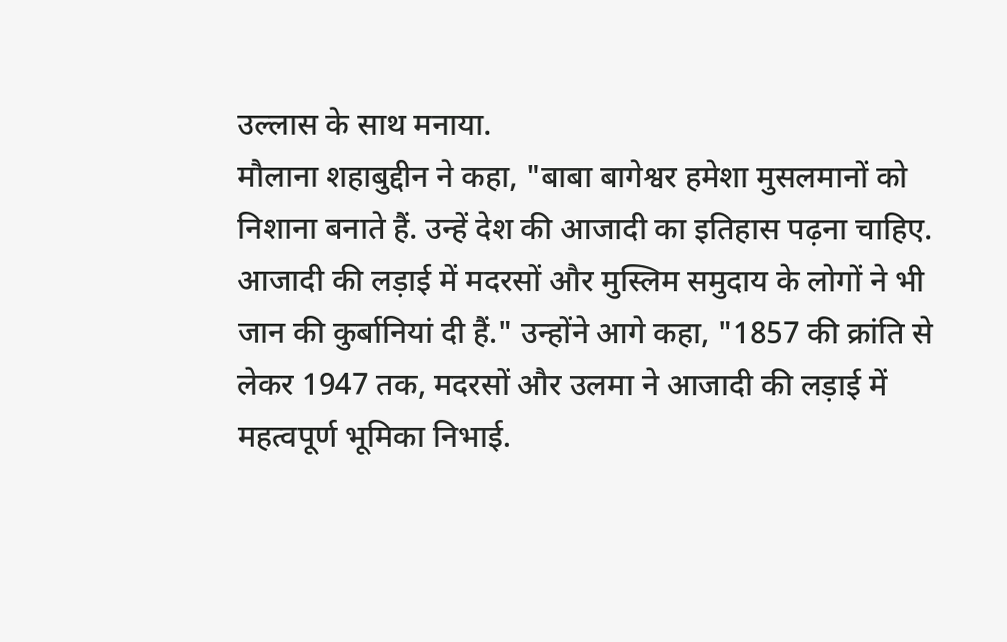उल्लास के साथ मनाया.
मौलाना शहाबुद्दीन ने कहा, "बाबा बागेश्वर हमेशा मुसलमानों को निशाना बनाते हैं. उन्हें देश की आजादी का इतिहास पढ़ना चाहिए. आजादी की लड़ाई में मदरसों और मुस्लिम समुदाय के लोगों ने भी जान की कुर्बानियां दी हैं." उन्होंने आगे कहा, "1857 की क्रांति से लेकर 1947 तक, मदरसों और उलमा ने आजादी की लड़ाई में महत्वपूर्ण भूमिका निभाई.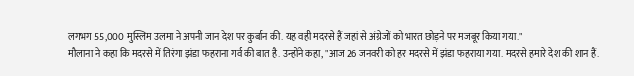लगभग 55,000 मुस्लिम उलमा ने अपनी जान देश पर कुर्बान की. यह वही मदरसे हैं जहां से अंग्रेजों को भारत छोड़ने पर मजबूर किया गया."
मौलाना ने कहा कि मदरसे में तिरंगा झंडा फहराना गर्व की बात है. उन्होंने कहा, "आज 26 जनवरी को हर मदरसे में झंडा फहराया गया. मदरसे हमारे देश की शान हैं.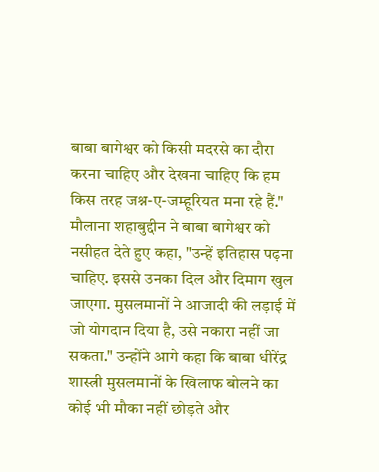बाबा बागेश्वर को किसी मदरसे का दौरा करना चाहिए और देखना चाहिए कि हम किस तरह जश्न-ए-जम्हूरियत मना रहे हैं."
मौलाना शहाबुद्दीन ने बाबा बागेश्वर को नसीहत देते हुए कहा, "उन्हें इतिहास पढ़ना चाहिए. इससे उनका दिल और दिमाग खुल जाएगा. मुसलमानों ने आजादी की लड़ाई में जो योगदान दिया है, उसे नकारा नहीं जा सकता." उन्होंने आगे कहा कि बाबा धीरेंद्र शास्त्री मुसलमानों के खिलाफ बोलने का कोई भी मौका नहीं छोड़ते और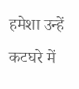हमेशा उन्हें कटघरे में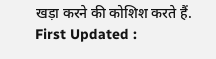खड़ा करने की कोशिश करते हैं. First Updated :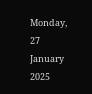Monday, 27 January 2025